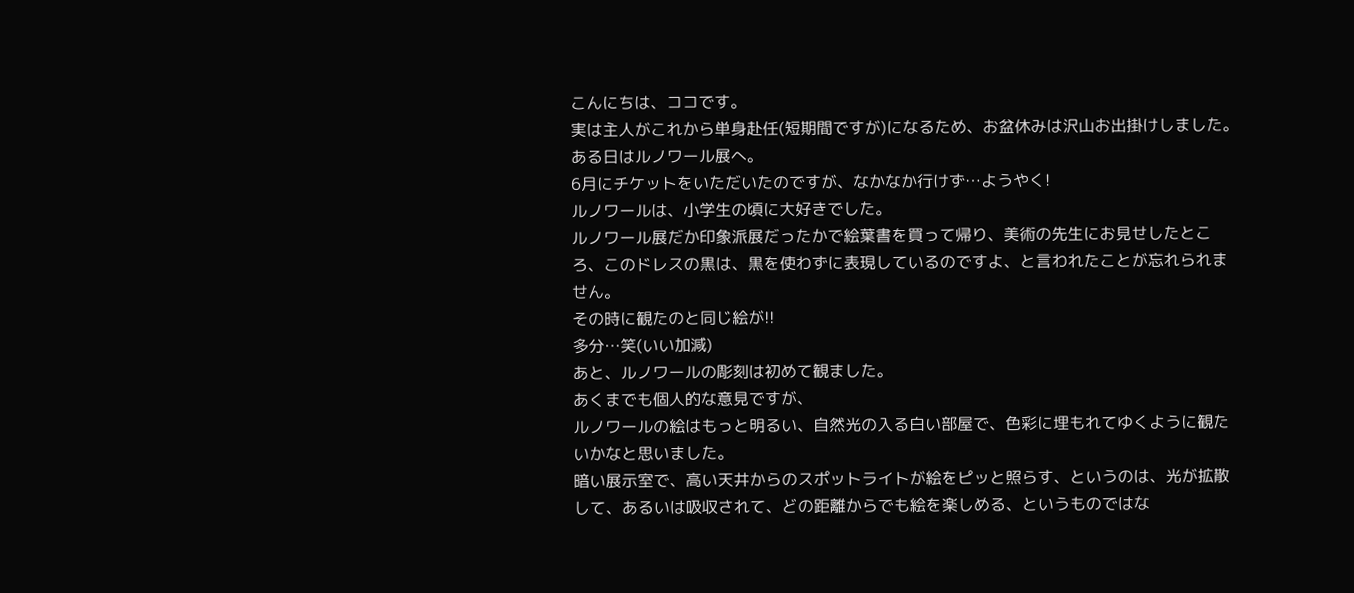こんにちは、ココです。
実は主人がこれから単身赴任(短期間ですが)になるため、お盆休みは沢山お出掛けしました。
ある日はルノワール展へ。
6月にチケットをいただいたのですが、なかなか行けず…ようやく!
ルノワールは、小学生の頃に大好きでした。
ルノワール展だか印象派展だったかで絵葉書を買って帰り、美術の先生にお見せしたところ、このドレスの黒は、黒を使わずに表現しているのですよ、と言われたことが忘れられません。
その時に観たのと同じ絵が!!
多分…笑(いい加減)
あと、ルノワールの彫刻は初めて観ました。
あくまでも個人的な意見ですが、
ルノワールの絵はもっと明るい、自然光の入る白い部屋で、色彩に埋もれてゆくように観たいかなと思いました。
暗い展示室で、高い天井からのスポットライトが絵をピッと照らす、というのは、光が拡散して、あるいは吸収されて、どの距離からでも絵を楽しめる、というものではな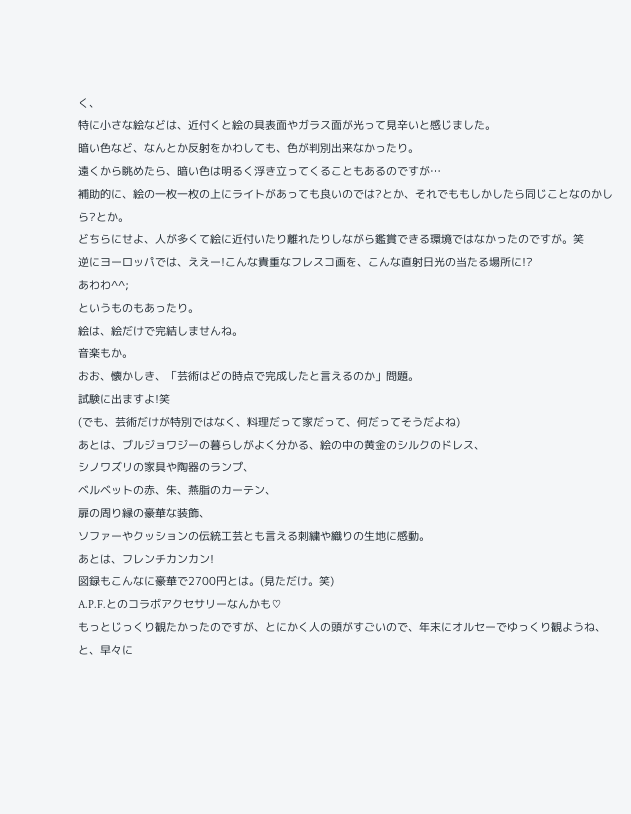く、
特に小さな絵などは、近付くと絵の具表面やガラス面が光って見辛いと感じました。
暗い色など、なんとか反射をかわしても、色が判別出来なかったり。
遠くから眺めたら、暗い色は明るく浮き立ってくることもあるのですが…
補助的に、絵の一枚一枚の上にライトがあっても良いのでは?とか、それでももしかしたら同じことなのかしら?とか。
どちらにせよ、人が多くて絵に近付いたり離れたりしながら鑑賞できる環境ではなかったのですが。笑
逆にヨーロッパでは、ええー!こんな貴重なフレスコ画を、こんな直射日光の当たる場所に!?
あわわ^^;
というものもあったり。
絵は、絵だけで完結しませんね。
音楽もか。
おお、懐かしき、「芸術はどの時点で完成したと言えるのか」問題。
試験に出ますよ!笑
(でも、芸術だけが特別ではなく、料理だって家だって、何だってそうだよね)
あとは、ブルジョワジーの暮らしがよく分かる、絵の中の黄金のシルクのドレス、
シノワズリの家具や陶器のランプ、
ベルベットの赤、朱、燕脂のカーテン、
扉の周り縁の豪華な装飾、
ソファーやクッションの伝統工芸とも言える刺繍や織りの生地に感動。
あとは、フレンチカンカン!
図録もこんなに豪華で2700円とは。(見ただけ。笑)
A.P.F.とのコラボアクセサリーなんかも♡
もっとじっくり観たかったのですが、とにかく人の頭がすごいので、年末にオルセーでゆっくり観ようね、と、早々に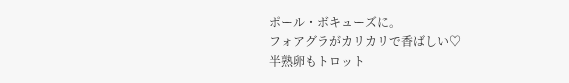ポール・ボキューズに。
フォアグラがカリカリで香ばしい♡
半熟卵もトロット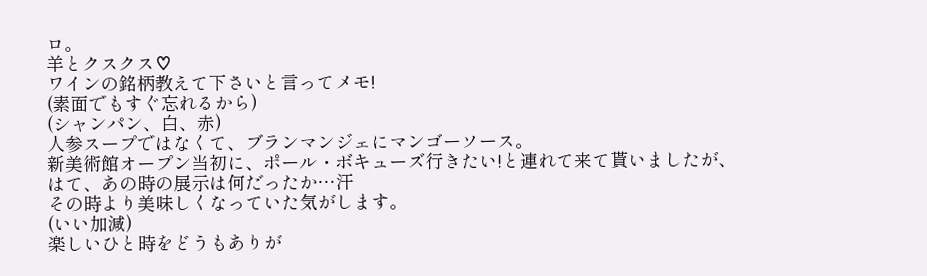ロ。
羊とクスクス♡
ワインの銘柄教えて下さいと言ってメモ!
(素面でもすぐ忘れるから)
(シャンパン、白、赤)
人参スープではなくて、ブランマンジェにマンゴーソース。
新美術館オープン当初に、ポール・ボキューズ行きたい!と連れて来て貰いましたが、
はて、あの時の展示は何だったか…汗
その時より美味しくなっていた気がします。
(いい加減)
楽しいひと時をどうもありが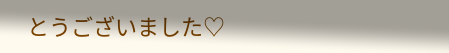とうございました♡